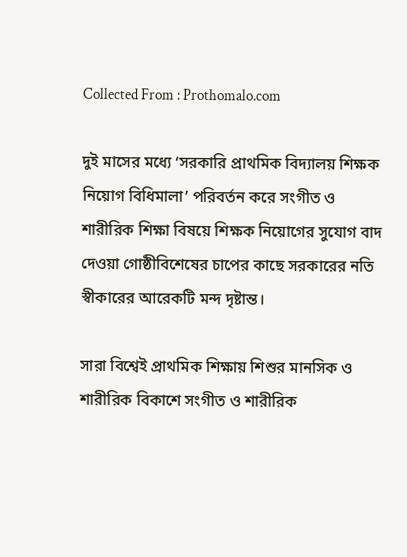Collected From : Prothomalo.com

দুই মাসের মধ্যে ‘সরকারি প্রাথমিক বিদ্যালয় শিক্ষক নিয়োগ বিধিমালা’ পরিবর্তন করে সংগীত ও শারীরিক শিক্ষা বিষয়ে শিক্ষক নিয়োগের সুযোগ বাদ দেওয়া গোষ্ঠীবিশেষের চাপের কাছে সরকারের নতি স্বীকারের আরেকটি মন্দ দৃষ্টান্ত।

সারা বিশ্বেই প্রাথমিক শিক্ষায় শিশুর মানসিক ও শারীরিক বিকাশে সংগীত ও শারীরিক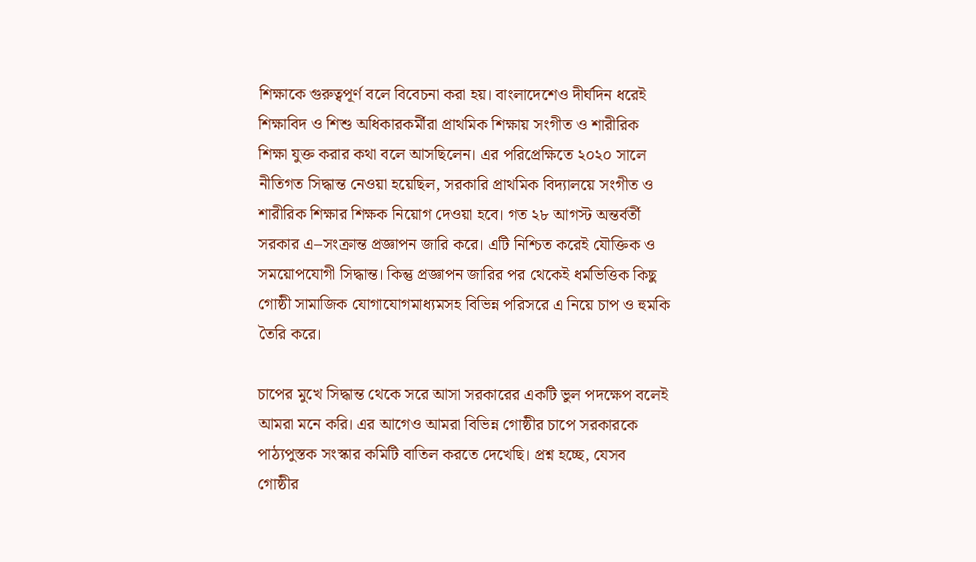শিক্ষাকে গুরুত্বপূর্ণ বলে বিবেচনা করা হয়। বাংলাদেশেও দীর্ঘদিন ধরেই শিক্ষাবিদ ও শিশু অধিকারকর্মীরা প্রাথমিক শিক্ষায় সংগীত ও শারীরিক শিক্ষা যুক্ত করার কথা বলে আসছিলেন। এর পরিপ্রেক্ষিতে ২০২০ সালে নীতিগত সিদ্ধান্ত নেওয়া হয়েছিল, সরকারি প্রাথমিক বিদ্যালয়ে সংগীত ও শারীরিক শিক্ষার শিক্ষক নিয়োগ দেওয়া হবে। গত ২৮ আগস্ট অন্তর্বর্তী সরকার এ–সংক্রান্ত প্রজ্ঞাপন জারি করে। এটি নিশ্চিত করেই যৌক্তিক ও সময়োপযোগী সিদ্ধান্ত। কিন্তু প্রজ্ঞাপন জারির পর থেকেই ধর্মভিত্তিক কিছু গোষ্ঠী সামাজিক যোগাযোগমাধ্যমসহ বিভিন্ন পরিসরে এ নিয়ে চাপ ও হুমকি তৈরি করে।

চাপের মুখে সিদ্ধান্ত থেকে সরে আসা সরকারের একটি ভুল পদক্ষেপ বলেই আমরা মনে করি। এর আগেও আমরা বিভিন্ন গোষ্ঠীর চাপে সরকারকে পাঠ্যপুস্তক সংস্কার কমিটি বাতিল করতে দেখেছি। প্রশ্ন হচ্ছে, যেসব গোষ্ঠীর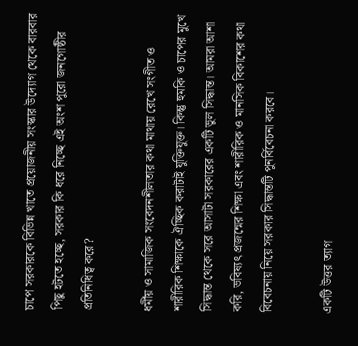চাপে সরকারকে বিভিন্ন খাতে প্রয়োজনীয় সংস্কার উদ্যোগ থেকে বারবার পিছু হটতে হচ্ছে, সরকার কি ধরে নিচ্ছে এই অংশ পুরো জনগোষ্ঠীর প্রতিনিধিত্ব করে?

ধর্মীয় ও সামাজিক সংবেদনশীলতার কথা মাথায় রেখে সংগীত ও শারীরিক শিক্ষাকে ঐচ্ছিক করাটাই যুক্তিযুক্ত। কিন্তু হুমকি ও চাপের মুখে সিদ্ধান্ত থেকে সরে আসাটা সরকারের একটি ভুল সিদ্ধান্ত। আমরা আশা করি, ভবিষ্যৎ প্রজন্মের শিক্ষা এবং শারীরিক ও মানসিক বিকাশের কথা বিবেচনায় নিয়ে সরকার সিদ্ধান্তটি পুনর্বিবেচনা করবে।

একটি উত্তর ত্যাগ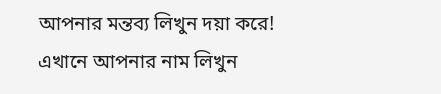আপনার মন্তব্য লিখুন দয়া করে!
এখানে আপনার নাম লিখুন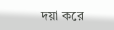দয়া করে